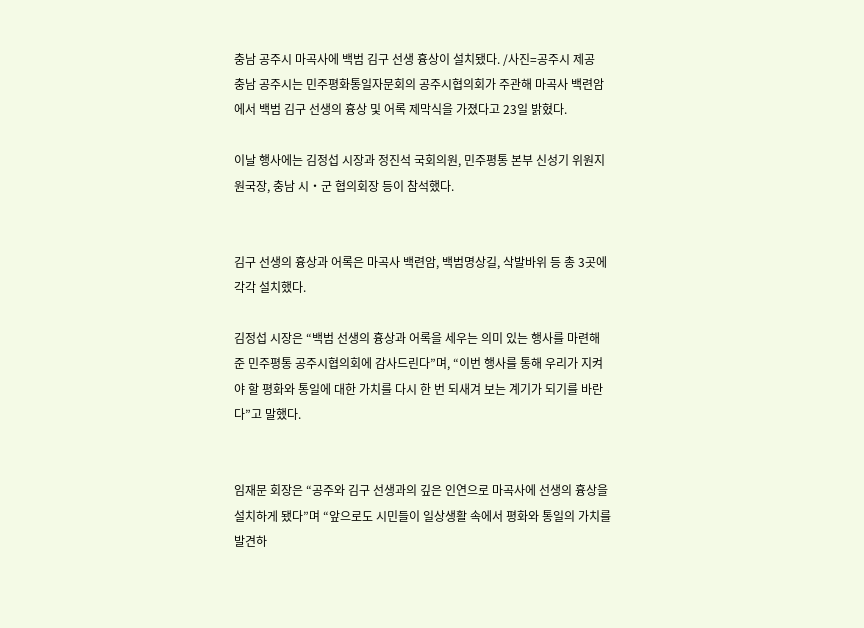충남 공주시 마곡사에 백범 김구 선생 흉상이 설치됐다. /사진=공주시 제공
충남 공주시는 민주평화통일자문회의 공주시협의회가 주관해 마곡사 백련암에서 백범 김구 선생의 흉상 및 어록 제막식을 가졌다고 23일 밝혔다.

이날 행사에는 김정섭 시장과 정진석 국회의원, 민주평통 본부 신성기 위원지원국장, 충남 시‧군 협의회장 등이 참석했다.


김구 선생의 흉상과 어록은 마곡사 백련암, 백범명상길, 삭발바위 등 총 3곳에 각각 설치했다.

김정섭 시장은 “백범 선생의 흉상과 어록을 세우는 의미 있는 행사를 마련해 준 민주평통 공주시협의회에 감사드린다”며, “이번 행사를 통해 우리가 지켜야 할 평화와 통일에 대한 가치를 다시 한 번 되새겨 보는 계기가 되기를 바란다”고 말했다.


임재문 회장은 “공주와 김구 선생과의 깊은 인연으로 마곡사에 선생의 흉상을 설치하게 됐다”며 “앞으로도 시민들이 일상생활 속에서 평화와 통일의 가치를 발견하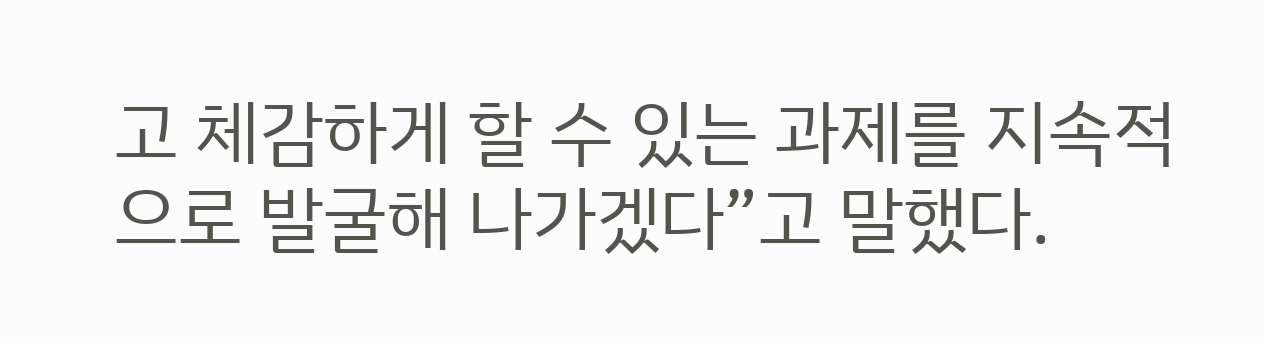고 체감하게 할 수 있는 과제를 지속적으로 발굴해 나가겠다”고 말했다.